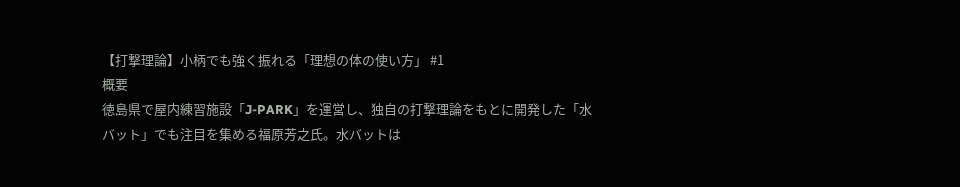【打撃理論】小柄でも強く振れる「理想の体の使い方」 #1
概要
徳島県で屋内練習施設「J-PARK」を運営し、独自の打撃理論をもとに開発した「水バット」でも注目を集める福原芳之氏。水バットは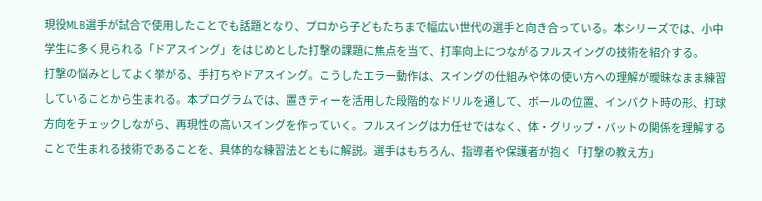現役MLB選手が試合で使用したことでも話題となり、プロから子どもたちまで幅広い世代の選手と向き合っている。本シリーズでは、小中学生に多く見られる「ドアスイング」をはじめとした打撃の課題に焦点を当て、打率向上につながるフルスイングの技術を紹介する。
打撃の悩みとしてよく挙がる、手打ちやドアスイング。こうしたエラー動作は、スイングの仕組みや体の使い方への理解が曖昧なまま練習していることから生まれる。本プログラムでは、置きティーを活用した段階的なドリルを通して、ボールの位置、インパクト時の形、打球方向をチェックしながら、再現性の高いスイングを作っていく。フルスイングは力任せではなく、体・グリップ・バットの関係を理解することで生まれる技術であることを、具体的な練習法とともに解説。選手はもちろん、指導者や保護者が抱く「打撃の教え方」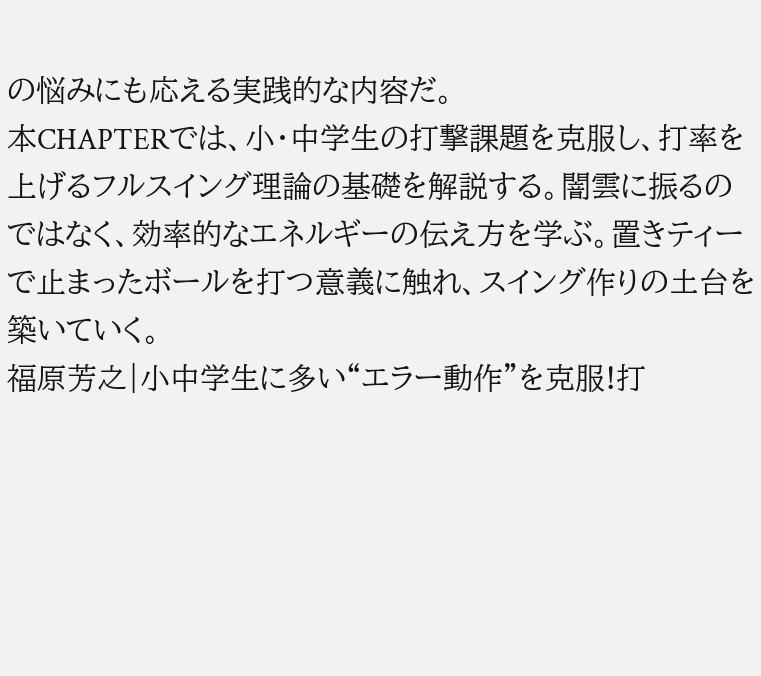の悩みにも応える実践的な内容だ。
本CHAPTERでは、小・中学生の打撃課題を克服し、打率を上げるフルスイング理論の基礎を解説する。闇雲に振るのではなく、効率的なエネルギーの伝え方を学ぶ。置きティーで止まったボールを打つ意義に触れ、スイング作りの土台を築いていく。
福原芳之|小中学生に多い“エラー動作”を克服!打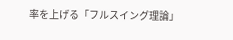率を上げる「フルスイング理論」